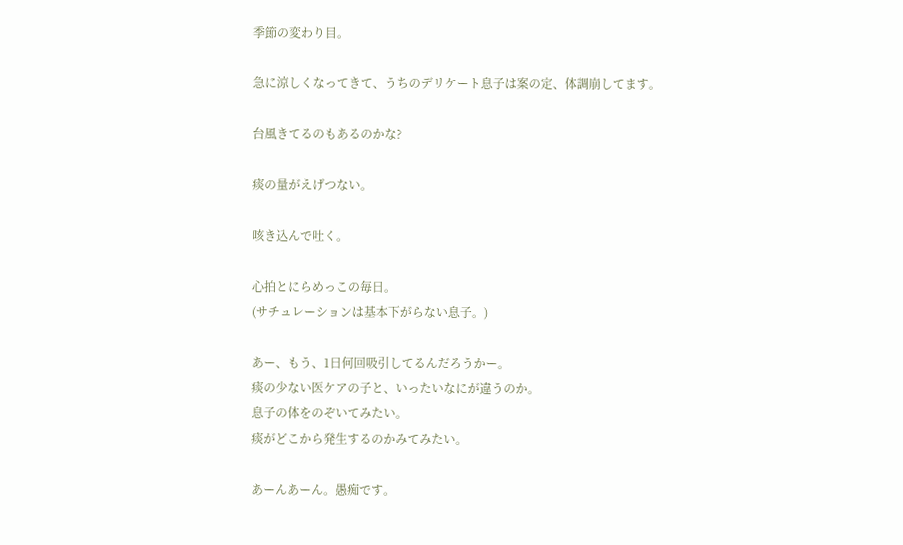季節の変わり目。

急に涼しくなってきて、うちのデリケート息子は案の定、体調崩してます。

台風きてるのもあるのかな?

痰の量がえげつない。

咳き込んで吐く。

心拍とにらめっこの毎日。
(サチュレーションは基本下がらない息子。)

あー、もう、1日何回吸引してるんだろうかー。
痰の少ない医ケアの子と、いったいなにが違うのか。
息子の体をのぞいてみたい。
痰がどこから発生するのかみてみたい。

あーんあーん。愚痴です。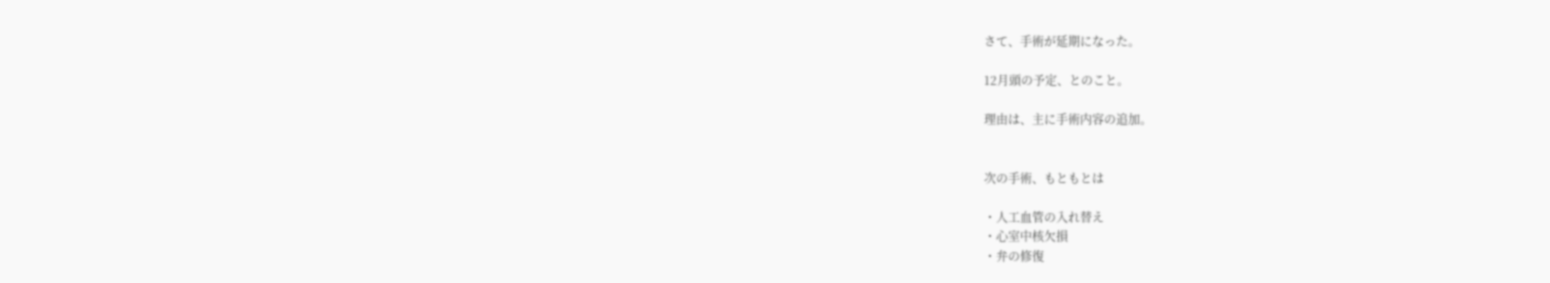さて、手術が延期になった。

12月頭の予定、とのこと。

理由は、主に手術内容の追加。


次の手術、もともとは

・人工血管の入れ替え
・心室中核欠損
・弁の修復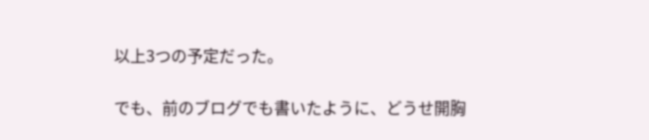以上3つの予定だった。

でも、前のブログでも書いたように、どうせ開胸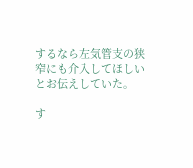するなら左気管支の狭窄にも介入してほしいとお伝えしていた。

す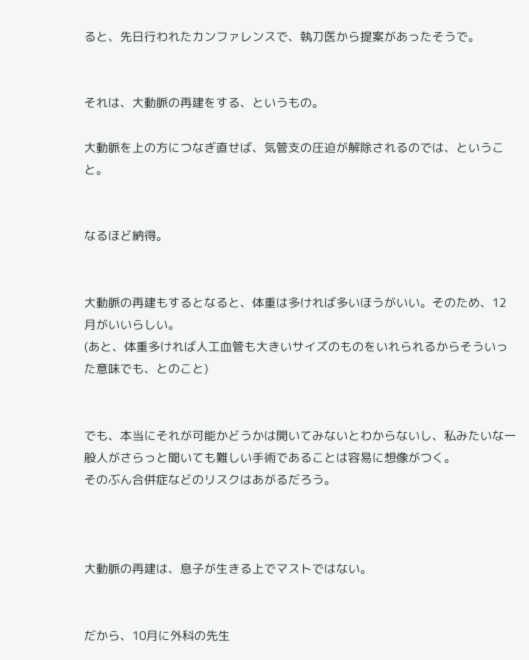ると、先日行われたカンファレンスで、執刀医から提案があったそうで。


それは、大動脈の再建をする、というもの。

大動脈を上の方につなぎ直せば、気管支の圧迫が解除されるのでは、ということ。


なるほど納得。


大動脈の再建もするとなると、体重は多ければ多いほうがいい。そのため、12月がいいらしい。
(あと、体重多ければ人工血管も大きいサイズのものをいれられるからそういった意味でも、とのこと)


でも、本当にそれが可能かどうかは開いてみないとわからないし、私みたいな一般人がさらっと聞いても難しい手術であることは容易に想像がつく。
そのぶん合併症などのリスクはあがるだろう。



大動脈の再建は、息子が生きる上でマストではない。


だから、10月に外科の先生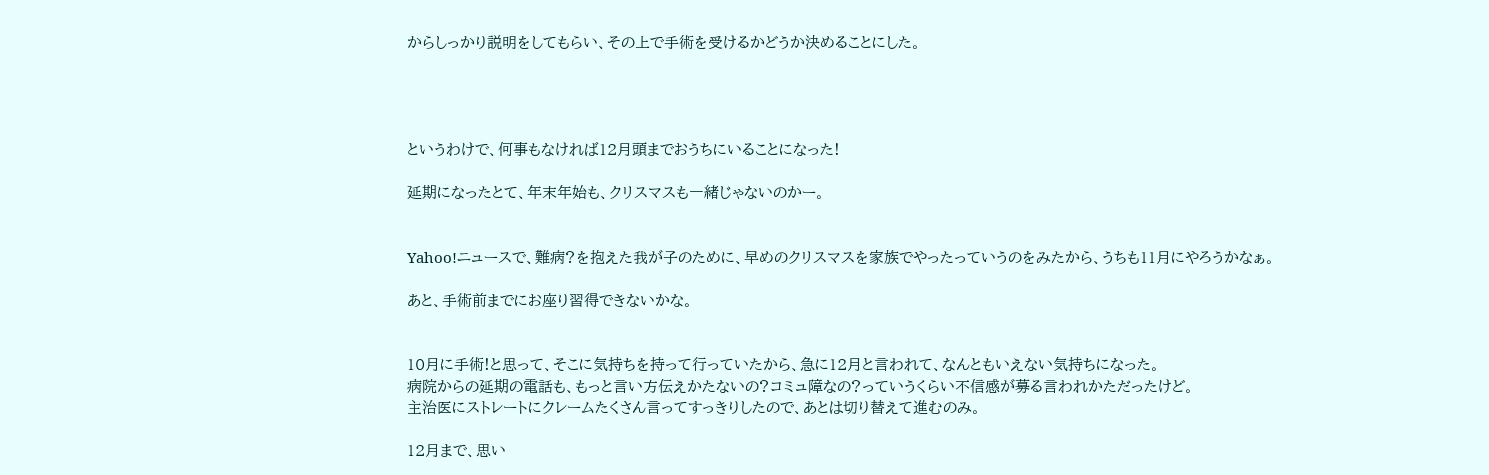からしっかり説明をしてもらい、その上で手術を受けるかどうか決めることにした。




というわけで、何事もなければ12月頭までおうちにいることになった!

延期になったとて、年末年始も、クリスマスも一緒じゃないのかー。


Yahoo!ニュースで、難病?を抱えた我が子のために、早めのクリスマスを家族でやったっていうのをみたから、うちも11月にやろうかなぁ。

あと、手術前までにお座り習得できないかな。


10月に手術!と思って、そこに気持ちを持って行っていたから、急に12月と言われて、なんともいえない気持ちになった。
病院からの延期の電話も、もっと言い方伝えかたないの?コミュ障なの?っていうくらい不信感が募る言われかただったけど。
主治医にストレートにクレームたくさん言ってすっきりしたので、あとは切り替えて進むのみ。

12月まで、思い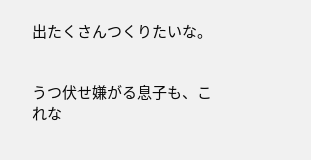出たくさんつくりたいな。


うつ伏せ嫌がる息子も、これな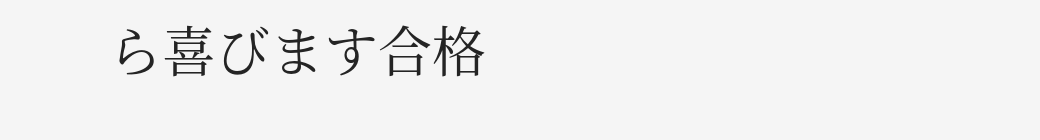ら喜びます合格